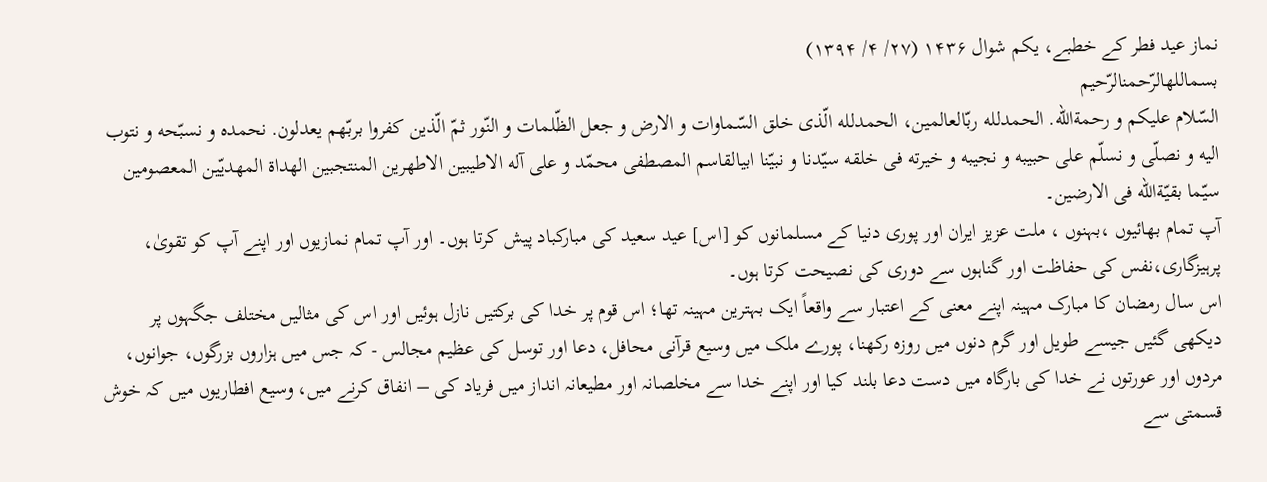نماز عید فطر کے خطبے، یکم شوال ۱۴۳۶ (۲۷/ ۴/ ۱۳۹۴)
بسماللهالرّحمنالرّحیم
السّلام علیکم و رحمةالله. الحمدلله ربّالعالمین، الحمدلله الّذی خلق السّماوات و الارض و جعل الظّلمات و النّور ثمّ الّذین کفروا بربّهم یعدلون. نحمده و نسبّحه و نتوب الیه و نصلّی و نسلّم علی حبیبه و نجیبه و خیرته فی خلقه سیّدنا و نبیّنا ابیالقاسم المصطفی محمّد و علی آله الاطیبین الاطهرین المنتجبین الهداة المهدیّین المعصومین سیّما بقیّةالله فی الارضین۔
آپ تمام بھائیوں ،بہنوں ، ملت عزیز ایران اور پوری دنیا کے مسلمانوں کو [اس] عید سعید کی مبارکباد پیش کرتا ہوں۔ اور آپ تمام نمازیوں اور اپنے آپ کو تقویٰ، پرہیزگاری،نفس کی حفاظت اور گناہوں سے دوری کی نصیحت کرتا ہوں۔
اس سال رمضان کا مبارک مہینہ اپنے معنی کے اعتبار سے واقعاً ایک بہترین مہینہ تھا؛ اس قوم پر خدا کی برکتیں نازل ہوئیں اور اس کی مثالیں مختلف جگہوں پر دیکھی گئیں جیسے طویل اور گرم دنوں میں روزہ رکھنا، پورے ملک میں وسیع قرآنی محافل، دعا اور توسل کی عظیم مجالس - کہ جس میں ہزاروں بزرگوں، جوانوں، مردوں اور عورتوں نے خدا کی بارگاہ میں دست دعا بلند کیا اور اپنے خدا سے مخلصانہ اور مطیعانہ انداز میں فریاد کی – انفاق کرنے میں، وسیع افطاریوں میں کہ خوش قسمتی سے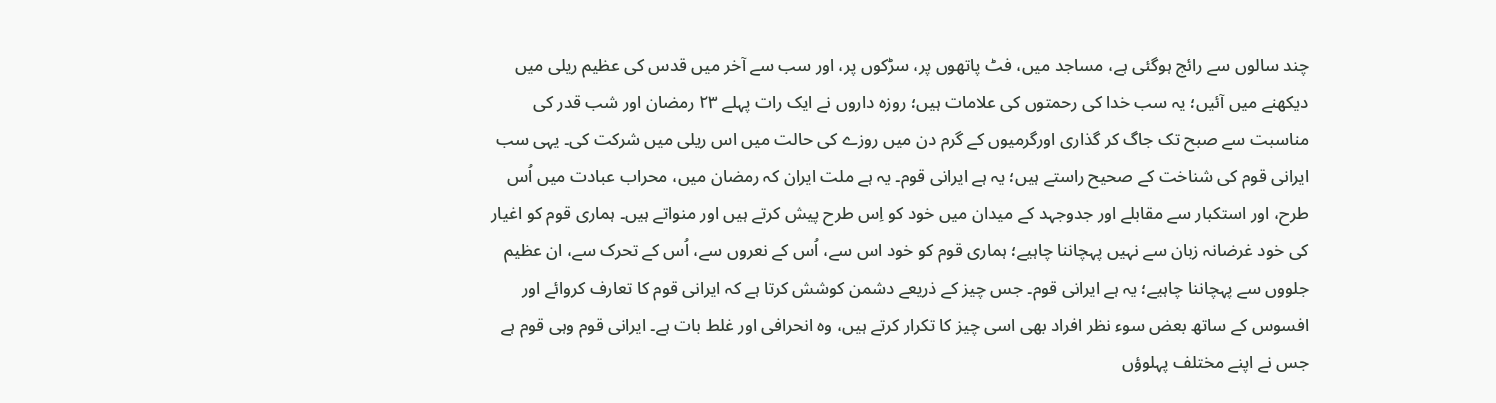چند سالوں سے رائج ہوگئی ہے، مساجد میں، فٹ پاتھوں پر، سڑکوں پر، اور سب سے آخر میں قدس کی عظیم ریلی میں دیکھنے میں آئیں؛ یہ سب خدا کی رحمتوں کی علامات ہیں؛ روزہ داروں نے ایک رات پہلے ۲۳ رمضان اور شب قدر کی مناسبت سے صبح تک جاگ کر گذاری اورگرمیوں کے گرم دن میں روزے کی حالت میں اس ریلی میں شرکت کی۔ یہی سب ایرانی قوم کی شناخت کے صحیح راستے ہیں؛ یہ ہے ایرانی قوم۔ یہ ہے ملت ایران کہ رمضان میں، محراب عبادت میں اُس طرح، اور استکبار سے مقابلے اور جدوجہد کے میدان میں خود کو اِس طرح پیش کرتے ہیں اور منواتے ہیں۔ ہماری قوم کو اغیار کی خود غرضانہ زبان سے نہیں پہچاننا چاہیے؛ ہماری قوم کو خود اس سے، اُس کے نعروں سے، اُس کے تحرک سے، ان عظیم جلووں سے پہچاننا چاہیے؛ یہ ہے ایرانی قوم۔ جس چیز کے ذریعے دشمن کوشش کرتا ہے کہ ایرانی قوم کا تعارف کروائے اور افسوس کے ساتھ بعض سوء نظر افراد بھی اسی چیز کا تکرار کرتے ہیں، وہ انحرافی اور غلط بات ہے۔ ایرانی قوم وہی قوم ہے جس نے اپنے مختلف پہلوؤں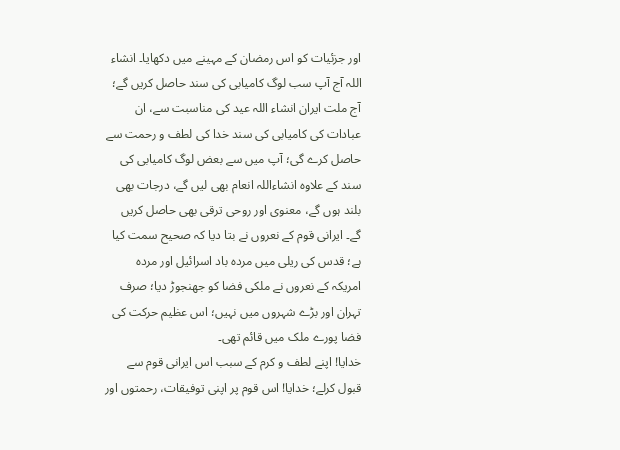اور جزئیات کو اس رمضان کے مہینے میں دکھایا۔ انشاء اللہ آج آپ سب لوگ کامیابی کی سند حاصل کریں گے؛ آج ملت ایران انشاء اللہ عید کی مناسبت سے، ان عبادات کی کامیابی کی سند خدا کی لطف و رحمت سے حاصل کرے گی؛ آپ میں سے بعض لوگ کامیابی کی سند کے علاوہ انشاءاللہ انعام بھی لیں گے، درجات بھی بلند ہوں گے، معنوی اور روحی ترقی بھی حاصل کریں گے۔ ایرانی قوم کے نعروں نے بتا دیا کہ صحیح سمت کیا ہے؛ قدس کی ریلی میں مردہ باد اسرائیل اور مردہ امریکہ کے نعروں نے ملکی فضا کو جھنجوڑ دیا؛ صرف تہران اور بڑے شہروں میں نہیں؛ اس عظیم حرکت کی فضا پورے ملک میں قائم تھی۔
خدایا! اپنے لطف و کرم کے سبب اس ایرانی قوم سے قبول کرلے؛ خدایا! اس قوم پر اپنی توفیقات، رحمتوں اور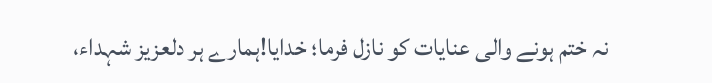نہ ختم ہونے والی عنایات کو نازل فرما؛ خدایا!ہمارے ہر دلعزیز شہداء،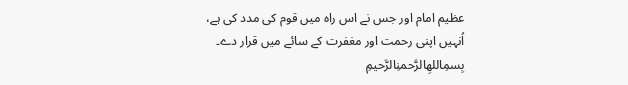عظیم امام اور جس نے اس راہ میں قوم کی مدد کی ہے، اُنہیں اپنی رحمت اور مغفرت کے سائے میں قرار دے۔
بِسمِاللهِالرَّحمنِالرَّحیمِ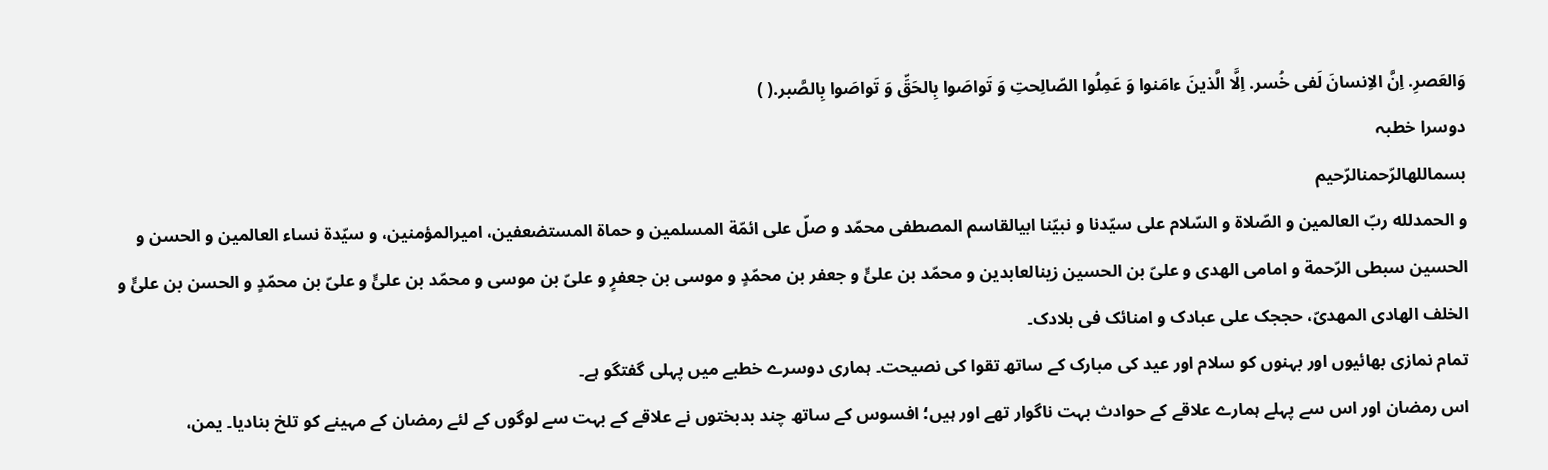وَالعَصرِ. اِنَّ الاِنسانَ لَفی خُسر. اِلَّا الَّذینَ ءامَنوا وَ عَمِلُوا الصّالِحتِ وَ تَواصَوا بِالحَقِّ وَ تَواصَوا بِالصَّبر.( )
دوسرا خطبہ
بسماللهالرّحمنالرّحیم
و الحمدلله ربّ العالمین و الصّلاة و السّلام علی سیّدنا و نبیّنا ابیالقاسم المصطفی محمّد و صلّ علی ائمّة المسلمین و حماة المستضعفین، امیرالمؤمنین، و سیّدة نساء العالمین و الحسن و الحسین سبطی الرّحمة و امامی الهدی و علیّ بن الحسین زینالعابدین و محمّد بن علیٍّ و جعفر بن محمّدٍ و موسی بن جعفرٍ و علیّ بن موسی و محمّد بن علیٍّ و علیّ بن محمّدٍ و الحسن بن علیٍّ و الخلف الهادی المهدیّ، حججک علی عبادک و امنائک فی بلادک۔
تمام نمازی بھائیوں اور بہنوں کو سلام اور عید کی مبارک کے ساتھ تقوا کی نصیحت۔ ہماری دوسرے خطبے میں پہلی گفتگو ہے۔
اس رمضان اور اس سے پہلے ہمارے علاقے کے حوادث بہت ناگوار تھے اور ہیں؛ افسوس کے ساتھ چند بدبختوں نے علاقے کے بہت سے لوگوں کے لئے رمضان کے مہینے کو تلخ بنادیا۔ یمن،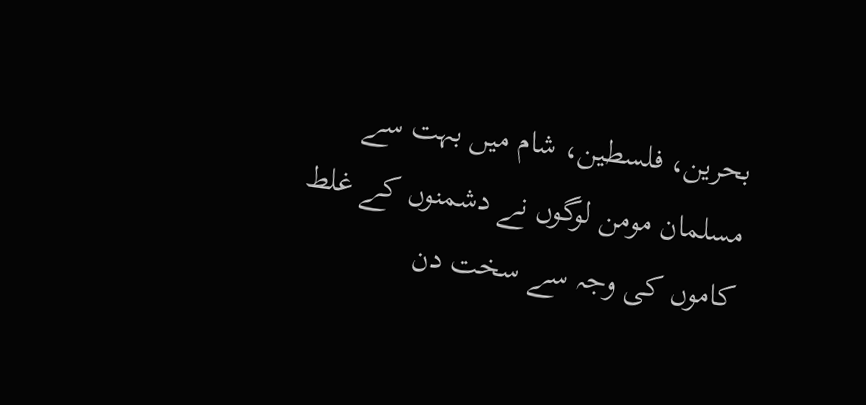بحرین، فلسطین، شام میں بہت سے مسلمان مومن لوگوں نے دشمنوں کے غلط کاموں کی وجہ سے سخت دن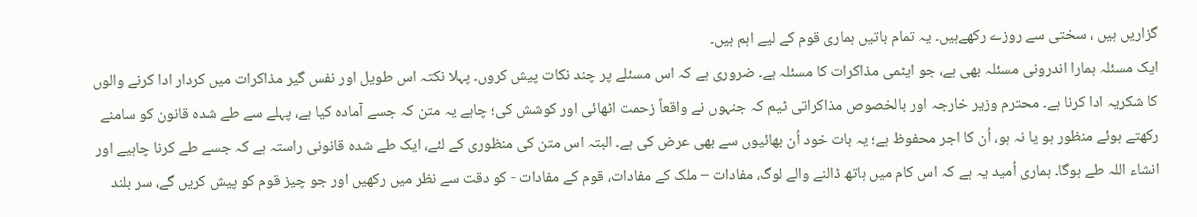گزاریں ہیں ، سختی سے روزے رکھےہیں۔ یہ تمام باتیں ہماری قوم کے لیے اہم ہیں۔
ایک مسئلہ ہمارا اندرونی مسئلہ بھی ہے، جو ایٹمی مذاکرات کا مسئلہ ہے۔ ضروری ہے کہ اس مسئلے پر چند نکات پیش کروں۔ پہلا نکتہ اس طویل اور نفس گیر مذاکرات میں کردار ادا کرنے والوں کا شکریہ ادا کرنا ہے۔ محترم وزیر خارجہ اور بالخصوص مذاکراتی ٹیم کہ جنہوں نے واقعاً زحمت اٹھائی اور کوشش کی؛ چاہے یہ متن کہ جسے آمادہ کیا ہے، پہلے سے طے شدہ قانون کو سامنے رکھتے ہوئے منظور ہو یا نہ ہو، اُن کا اجر محفوظ ہے؛ یہ بات خود اُن بھائیوں سے بھی عرض کی ہے۔ البتہ اس متن کی منظوری کے لئے، ایک طے شدہ قانونی راستہ ہے کہ جسے طے کرنا چاہیے اور انشاء اللہ طے ہوگا۔ ہماری اُمید یہ ہے کہ اس کام میں ہاتھ ڈالنے والے لوگ، مفادات – ملک کے مفادات، قوم کے مفادات - کو دقت سے نظر میں رکھیں اور جو چیز قوم کو پیش کریں گے، سر بلند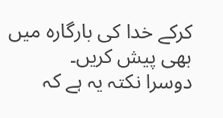کرکے خدا کی بارگارہ میں بھی پیش کریں۔
دوسرا نکتہ یہ ہے کہ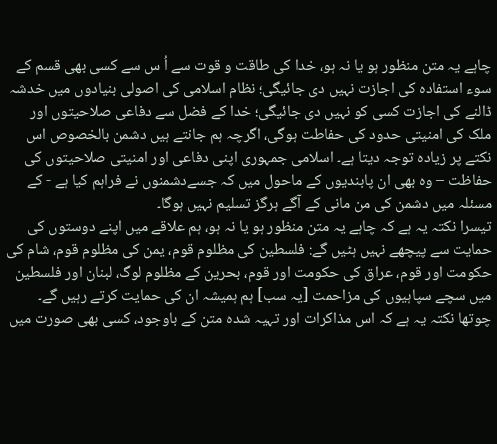چاہے یہ متن منظور ہو یا نہ ہو، خدا کی طاقت و قوت سے اُ س سے کسی بھی قسم کے سوء استفادہ کی اجازت نہیں دی جائیگی؛ نظام اسلامی کی اصولی بنیادوں میں خدشہ ڈالنے کی اجازت کسی کو نہیں دی جائیگی؛ خدا کے فضل سے دفاعی صلاحیتوں اور ملک کی امنیتی حدود کی حفاطت ہوگی، اگرچہ ہم جانتے ہیں دشمن بالخصوص اس نکتے پر زیادہ توجہ دیتا ہے۔ اسلامی جمہوری اپنی دفاعی اور امنیتی صلاحیتوں کی حفاظت – وہ بھی ان پابندیوں کے ماحول میں کہ جسےدشمنوں نے فراہم کیا ہے - کے مسئلہ میں دشمن کی من مانی کے آگے ہرگز تسلیم نہیں ہوگا۔
تیسرا نکتہ یہ ہے کہ چاہے یہ متن منظور ہو یا نہ ہو، ہم علاقے میں اپنے دوستوں کی حمایت سے پیچھے نہیں ہٹیں گے: فلسطین کی مظلوم قوم، یمن کی مظلوم قوم، شام کی حکومت اور قوم، عراق کی حکومت اور قوم، بحرین کے مظلوم لوگ، لبنان اور فلسطین میں سچے سپاہیوں کی مزاحمت [یہ سب] ہم ہمیشہ ان کی حمایت کرتے رہیں گے۔
چوتھا نکتہ یہ ہے کہ اس مذاکرات اور تہیہ شدہ متن کے باوجود، کسی بھی صورت میں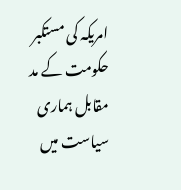امریکہ کی مستکبر حکومت کے مد مقابل ہماری سیاست میں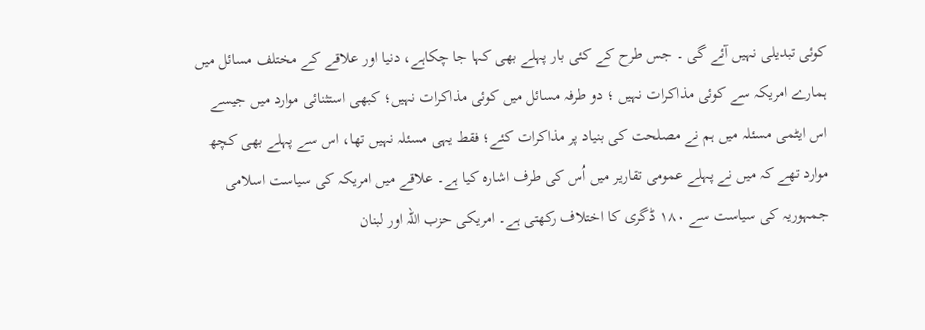کوئی تبدیلی نہیں آئے گی ۔ جس طرح کے کئی بار پہلے بھی کہا جا چکاہے، دنیا اور علاقے کے مختلف مسائل میں ہمارے امریکہ سے کوئی مذاکرات نہیں ؛ دو طرفہ مسائل میں کوئی مذاکرات نہیں؛ کبھی استثنائی موارد میں جیسے اس ایٹمی مسئلہ میں ہم نے مصلحت کی بنیاد پر مذاکرات کئے؛ فقط یہی مسئلہ نہیں تھا، اس سے پہلے بھی کچھ موارد تھے کہ میں نے پہلے عمومی تقاریر میں اُس کی طرف اشارہ کیا ہے۔ علاقے میں امریکہ کی سیاست اسلامی جمہوریہ کی سیاست سے ۱۸۰ ڈگری کا اختلاف رکھتی ہے۔ امریکی حزب اللہ اور لبنان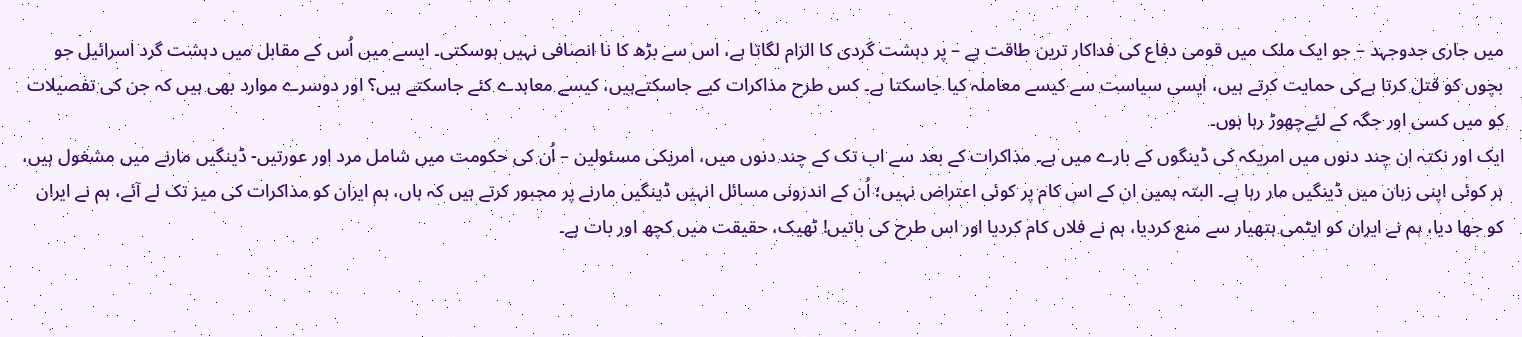میں جاری جدوجہد – جو ایک ملک میں قومی دفاع کی فداکار ترین طاقت ہے – پر دہشت گردی کا الزام لگاتا ہے، اس سے بڑھ کا نا انصافی نہیں ہوسکتی۔ ایسے میں اُس کے مقابل میں دہشت گرد اسرائیل جو بچوں کو قتل کرتا ہےکی حمایت کرتے ہیں، ایسی سیاست سے کیسے معاملہ کیا جاسکتا ہے۔ کس طرح مذاکرات کیے جاسکتےہیں، کیسے معاہدے کئے جاسکتے ہیں؟ اور دوسرے موارد بھی ہیں کہ جن کی تفصیلات کو میں کسی اور جگہ کے لئےچھوڑ رہا ہوں۔
ایک اور نکتہ ان چند دنوں میں امریکہ کی ڈینگوں کے بارے میں ہے۔ مذاکرات کے بعد سے اب تک کے چند دنوں میں، امریکی مسئولین – اُن کی حکومت میں شامل مرد اور عورتیں- ڈینگیں مارنے میں مشغول ہیں، ہر کوئی اپنی زبان میں ڈینگیں مار رہا ہے۔ البتہ ہمیں ان کے اس کام پر کوئی اعتراض نہیں؛ اُن کے اندرونی مسائل انہیں ڈینگیں مارنے پر مجبور کرتے ہیں کہ ہاں، ہم ایران کو مذاکرات کی میز تک لے آئے، ہم نے ایران کو جھا دیا، ہم نے ایران کو ایٹمی ہتھیار سے منع کردیا، ہم نے فلاں کام کردیا اور اس طرح کی باتیں! ٹھیک، حقیقت میں کچھ اور بات ہے۔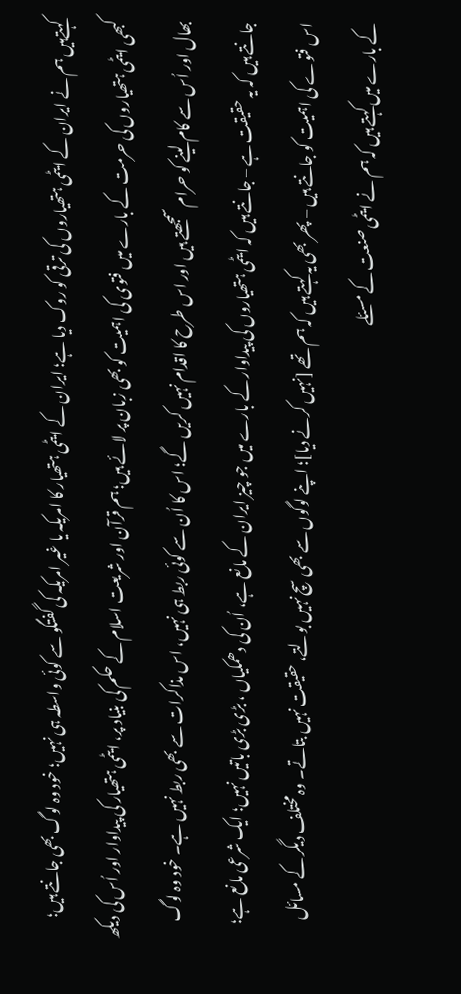کہتےہیں ہم نے ایران کے ایٹمی ہتھیاروں کی ترقی کو روک دیا ہے؛ ایران کے ایٹمی ہتھیار کا امریکہ یا غیر امریکہ کی گفتگو سے کوئی واسطہ ہی نہیں؛ خود وہ لوگ بھی جانتے ہیں؛ کبھی ایٹمی ہتھیاروں کی حرمت کے بارے میں فتوی کی اہمیت کو بھی زبان پر لائے ہیں؛ ہم قرآن اور شریعت اسلام کے حکم کی بنیاد پر، ایٹمی ہتھیار کی پیداوار اور اُس کی دیکھ بھال اور اُس سے کام لینے کو حرام سمجھتے ہیں اور اس طرح کا اقدام نہیں کریں گے؛ اس کا اُن سے کوئی ربط ہی نہیں، اس مذاکرات سے بھی ربط نہیں ہے۔ خود وہ لوگ جانتے ہیں کہ یہ حقیقت ہے – جانتے ہیں کہ ایٹمی ہتھیاروں کی پیداوار کے بارے میں جو چیز ایران کے مانع ہے، اُن کی دھمکیاں ، بڑی بڑی باتیں نہیں؛ ایک شرعی مانع ہے؛ اس فتوے کی اہمیت کو جانتے ہیں – پھر بھی یہ کہتے ہیں کہ ہم تھے [نہیں کرنے دیا]؛ اپنے لوگوں سے بھی سچ نہیں بولتے، حقیقت نہیں بتاتے۔ وہ مختلف دیگر کے مسائل کے بارے میں کہتے ہیں کہ ہم نے ایٹمی صنعت کے مسئلے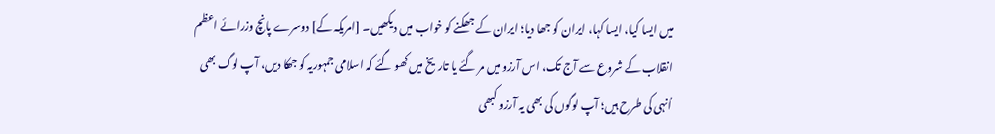میں ایسا کیا، ایسا کہا، ایران کو جھا دیا؛ ایران کے جھکنے کو خواب میں دیکھیں۔ [امریکہ کے] دوسرے پانچ وزرائے اعظم انقلاب کے شروع سے آج تک، اس آرزو میں مر گئے یا تاریخ میں کھو گئے کہ اسلامی جمہوریہ کو جھکا دیں، آپ لوگ بھی اُنہی کی طرح ہیں؛ آپ لوگوں کی بھی یہ آرزو کبھی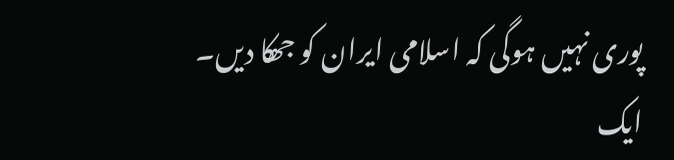پوری نہیں ہوگی کہ اسلامی ایران کو جھکا دیں۔
ایک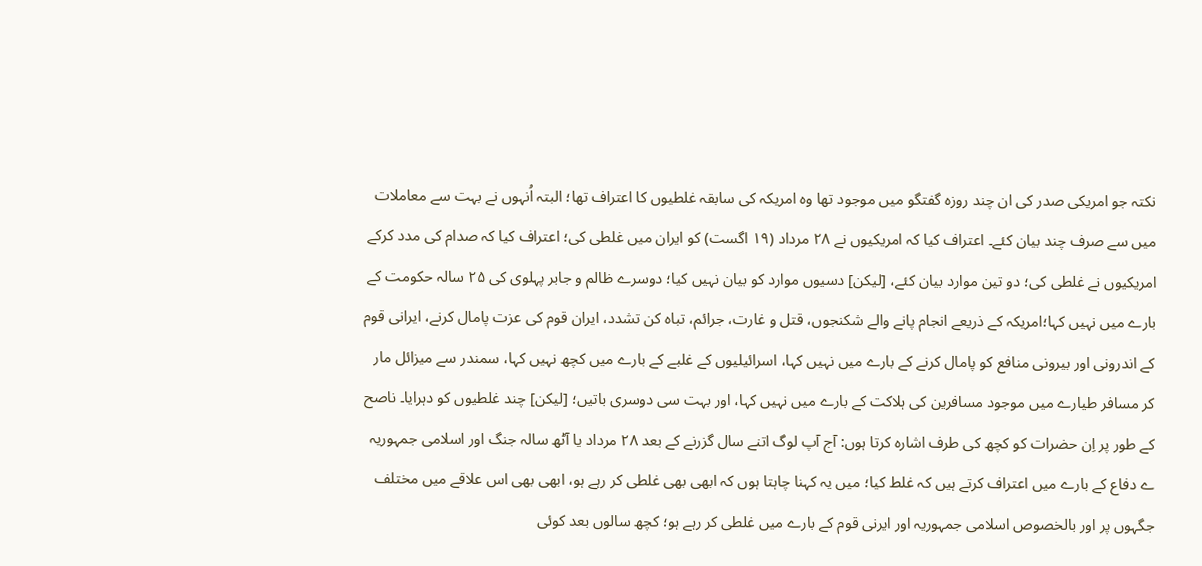نکتہ جو امریکی صدر کی ان چند روزہ گفتگو میں موجود تھا وہ امریکہ کی سابقہ غلطیوں کا اعتراف تھا؛ البتہ اُنہوں نے بہت سے معاملات میں سے صرف چند بیان کئے۔ اعتراف کیا کہ امریکیوں نے ۲۸ مرداد (۱۹ اگست) کو ایران میں غلطی کی؛ اعتراف کیا کہ صدام کی مدد کرکے امریکیوں نے غلطی کی؛ دو تین موارد بیان کئے، [لیکن] دسیوں موارد کو بیان نہیں کیا؛ دوسرے ظالم و جابر پہلوی کی ۲۵ سالہ حکومت کے بارے میں نہیں کہا؛امریکہ کے ذریعے انجام پانے والے شکنجوں، قتل و غارت، جرائم، تباہ کن تشدد، ایران قوم کی عزت پامال کرنے، ایرانی قوم کے اندرونی اور بیرونی منافع کو پامال کرنے کے بارے میں نہیں کہا، اسرائیلیوں کے غلبے کے بارے میں کچھ نہیں کہا، سمندر سے میزائل مار کر مسافر طیارے میں موجود مسافرین کی ہلاکت کے بارے میں نہیں کہا، اور بہت سی دوسری باتیں؛ [لیکن] چند غلطیوں کو دہرایا۔ ناصح کے طور پر اِن حضرات کو کچھ کی طرف اشارہ کرتا ہوں: آج آپ لوگ اتنے سال گزرنے کے بعد ۲۸ مرداد یا آٹھ سالہ جنگ اور اسلامی جمہوریہ ے دفاع کے بارے میں اعتراف کرتے ہیں کہ غلط کیا؛ میں یہ کہنا چاہتا ہوں کہ ابھی بھی غلطی کر رہے ہو، ابھی بھی اس علاقے میں مختلف جگہوں پر اور بالخصوص اسلامی جمہوریہ اور ایرنی قوم کے بارے میں غلطی کر رہے ہو؛ کچھ سالوں بعد کوئی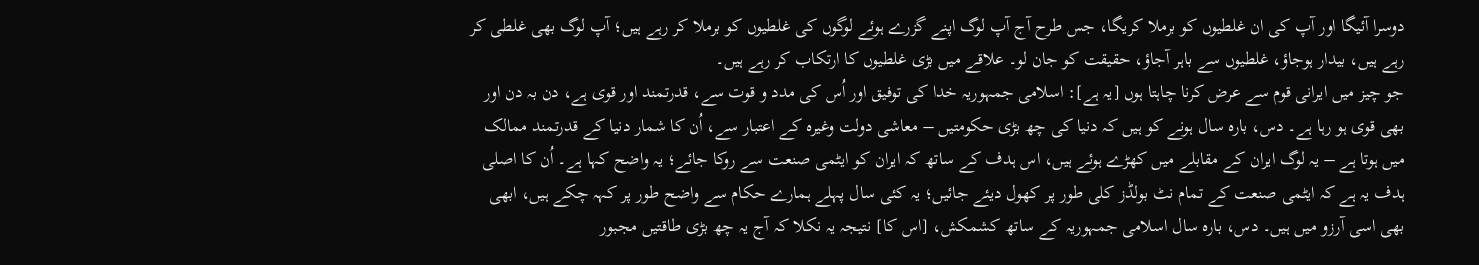دوسرا آئیگا اور آپ کی ان غلطیوں کو برملا کریگا، جس طرح آج آپ لوگ اپنے گزرے ہوئے لوگوں کی غلطیوں کو برملا کر رہے ہیں؛ آپ لوگ بھی غلطی کر رہے ہیں، بیدار ہوجاؤ، غلطیوں سے باہر آجاؤ، حقیقت کو جان لو۔ علاقے میں بڑی غلطیوں کا ارتکاب کر رہے ہیں۔
جو چیز میں ایرانی قوم سے عرض کرنا چاہتا ہوں [یہ ہے]: اسلامی جمہوریہ خدا کی توفیق اور اُس کی مدد و قوت سے، قدرتمند اور قوی ہے، دن بہ دن اور بھی قوی ہو رہا ہے۔ دس، بارہ سال ہونے کو ہیں کہ دنیا کی چھ بڑی حکومتیں – معاشی دولت وغیرہ کے اعتبار سے، اُن کا شمار دنیا کے قدرتمند ممالک میں ہوتا ہے – یہ لوگ ایران کے مقابلے میں کھڑے ہوئے ہیں، اس ہدف کے ساتھ کہ ایران کو ایٹمی صنعت سے روکا جائے؛ یہ واضح کہا ہے۔ اُن کا اصلی ہدف یہ ہے کہ ایٹمی صنعت کے تمام نٹ بولڈز کلی طور پر کھول دیئے جائیں؛ یہ کئی سال پہلے ہمارے حکام سے واضح طور پر کہہ چکے ہیں، ابھی بھی اسی آرزو میں ہیں۔ دس، بارہ سال اسلامی جمہوریہ کے ساتھ کشمکش، [اس کا] نتیجہ یہ نکلا کہ آج یہ چھ بڑی طاقتیں مجبور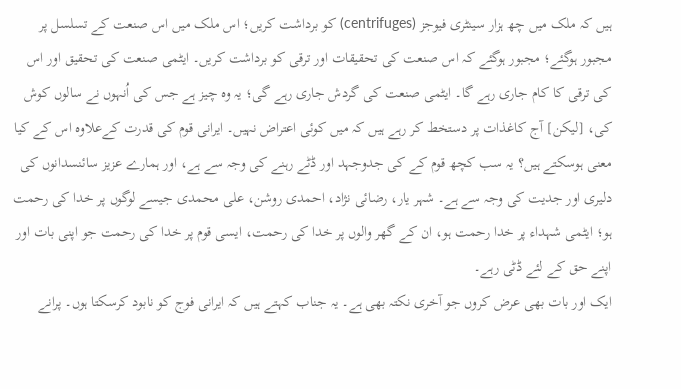ہیں کہ ملک میں چھ ہزار سینٹری فیوجز (centrifuges) کو برداشت کریں؛ اس ملک میں اس صنعت کے تسلسل پر مجبور ہوگئے؛ مجبور ہوگئے کہ اس صنعت کی تحقیقات اور ترقی کو برداشت کریں۔ ایٹمی صنعت کی تحقیق اور اس کی ترقی کا کام جاری رہے گا۔ ایٹمی صنعت کی گردش جاری رہے گی؛ یہ وہ چیز ہے جس کی اُنہوں نے سالوں کوش کی، [لیکن] آج کاغذات پر دستخط کر رہے ہیں کہ میں کوئی اعتراض نہیں۔ ایرانی قوم کی قدرت کےعلاوہ اس کے کیا معنی ہوسکتے ہیں؟ یہ سب کچھ قوم کے کی جدوجہد اور ڈٹے رہنے کی وجہ سے ہے، اور ہمارے عزیز سائنسدانوں کی دلیری اور جدیت کی وجہ سے ہے۔ شہر یار، رضائی نژاد، احمدی روشن، علی محمدی جیسے لوگوں پر خدا کی رحمت ہو؛ ایٹمی شہداء پر خدا رحمت ہو، ان کے گھر والوں پر خدا کی رحمت، ایسی قوم پر خدا کی رحمت جو اپنی بات اور اپنے حق کے لئے ڈٹی رہے۔
ایک اور بات بھی عرض کروں جو آخری نکتہ بھی ہے۔ یہ جناب کہتے ہیں کہ ایرانی فوج کو نابود کرسکتا ہوں۔ پرانے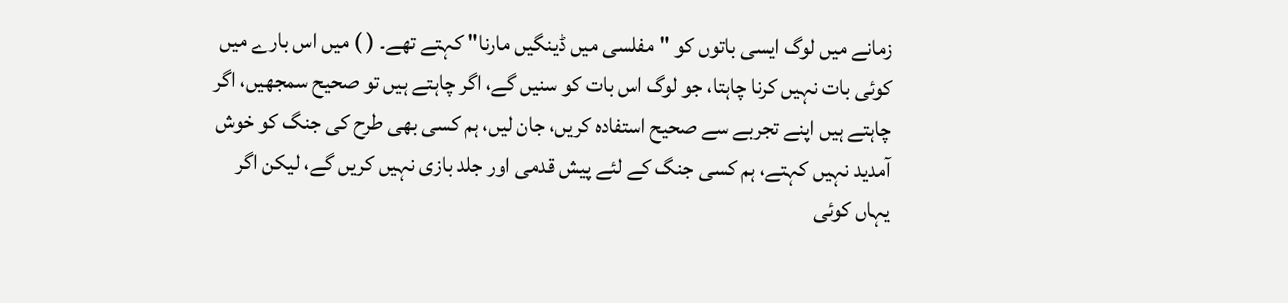زمانے میں لوگ ایسی باتوں کو "مفلسی میں ڈینگیں مارنا" کہتے تھے۔ ( ) میں اس بارے میں کوئی بات نہیں کرنا چاہتا، جو لوگ اس بات کو سنیں گے، اگر چاہتے ہیں تو صحیح سمجھیں، اگر چاہتے ہیں اپنے تجربے سے صحیح استفادہ کریں، جان لیں، ہم کسی بھی طرح کی جنگ کو خوش آمدید نہیں کہتے، ہم کسی جنگ کے لئے پیش قدمی اور جلد بازی نہیں کریں گے، لیکن اگر یہاں کوئی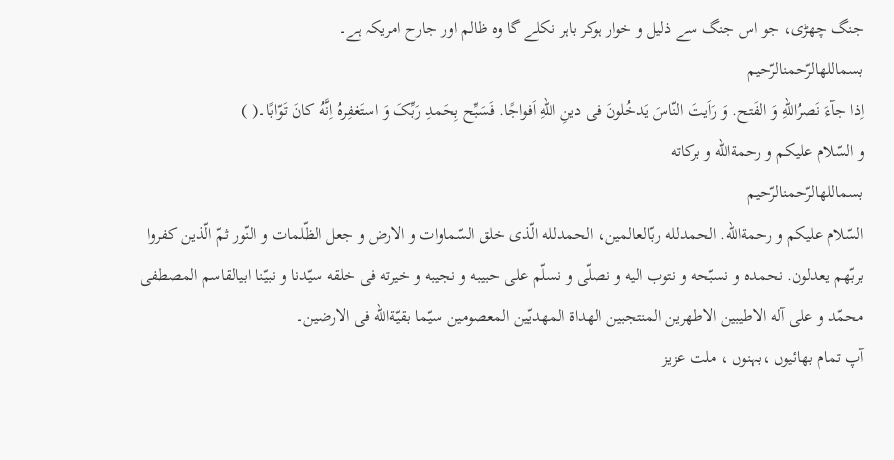جنگ چھڑی، جو اس جنگ سے ذلیل و خوار ہوکر باہر نکلے گا وہ ظالم اور جارح امریکہ ہے۔
بسماللهالرّحمنالرّحیم
اِذا جآءَ نَصرُاللهِ وَ الفَتح. وَ رَاَیتَ النّاسَ یَدخُلونَ فى دینِ اللهِ اَفواجًا. فَسَبِّح بِحَمدِ رَبِّکَ وَ استَغفِرهُ اِنَّهُ کانَ تَوّابًا۔( )
و السّلام علیکم و رحمةالله و برکاته
بسماللهالرّحمنالرّحیم
السّلام علیکم و رحمةالله. الحمدلله ربّالعالمین، الحمدلله الّذی خلق السّماوات و الارض و جعل الظّلمات و النّور ثمّ الّذین کفروا بربّهم یعدلون. نحمده و نسبّحه و نتوب الیه و نصلّی و نسلّم علی حبیبه و نجیبه و خیرته فی خلقه سیّدنا و نبیّنا ابیالقاسم المصطفی محمّد و علی آله الاطیبین الاطهرین المنتجبین الهداة المهدیّین المعصومین سیّما بقیّةالله فی الارضین۔
آپ تمام بھائیوں ،بہنوں ، ملت عزیز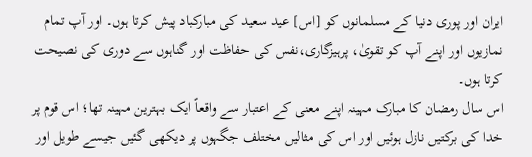ایران اور پوری دنیا کے مسلمانوں کو [اس] عید سعید کی مبارکباد پیش کرتا ہوں۔ اور آپ تمام نمازیوں اور اپنے آپ کو تقویٰ، پرہیزگاری،نفس کی حفاظت اور گناہوں سے دوری کی نصیحت کرتا ہوں۔
اس سال رمضان کا مبارک مہینہ اپنے معنی کے اعتبار سے واقعاً ایک بہترین مہینہ تھا؛ اس قوم پر خدا کی برکتیں نازل ہوئیں اور اس کی مثالیں مختلف جگہوں پر دیکھی گئیں جیسے طویل اور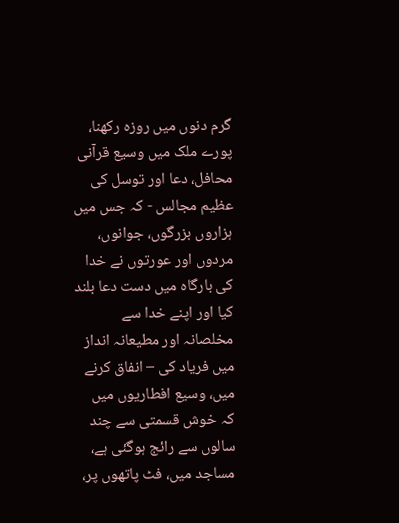گرم دنوں میں روزہ رکھنا، پورے ملک میں وسیع قرآنی محافل، دعا اور توسل کی عظیم مجالس - کہ جس میں ہزاروں بزرگوں، جوانوں، مردوں اور عورتوں نے خدا کی بارگاہ میں دست دعا بلند کیا اور اپنے خدا سے مخلصانہ اور مطیعانہ انداز میں فریاد کی – انفاق کرنے میں، وسیع افطاریوں میں کہ خوش قسمتی سے چند سالوں سے رائج ہوگئی ہے، مساجد میں، فٹ پاتھوں پر،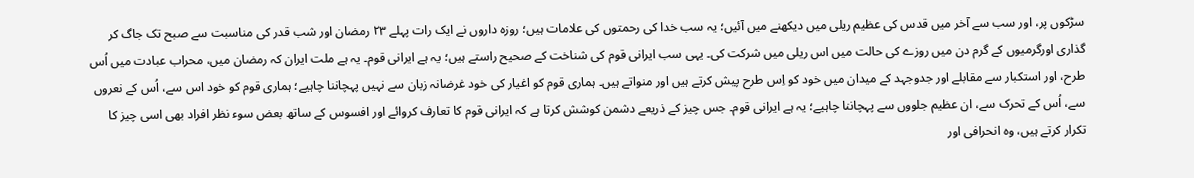سڑکوں پر، اور سب سے آخر میں قدس کی عظیم ریلی میں دیکھنے میں آئیں؛ یہ سب خدا کی رحمتوں کی علامات ہیں؛ روزہ داروں نے ایک رات پہلے ۲۳ رمضان اور شب قدر کی مناسبت سے صبح تک جاگ کر گذاری اورگرمیوں کے گرم دن میں روزے کی حالت میں اس ریلی میں شرکت کی۔ یہی سب ایرانی قوم کی شناخت کے صحیح راستے ہیں؛ یہ ہے ایرانی قوم۔ یہ ہے ملت ایران کہ رمضان میں، محراب عبادت میں اُس طرح، اور استکبار سے مقابلے اور جدوجہد کے میدان میں خود کو اِس طرح پیش کرتے ہیں اور منواتے ہیں۔ ہماری قوم کو اغیار کی خود غرضانہ زبان سے نہیں پہچاننا چاہیے؛ ہماری قوم کو خود اس سے، اُس کے نعروں سے، اُس کے تحرک سے، ان عظیم جلووں سے پہچاننا چاہیے؛ یہ ہے ایرانی قوم۔ جس چیز کے ذریعے دشمن کوشش کرتا ہے کہ ایرانی قوم کا تعارف کروائے اور افسوس کے ساتھ بعض سوء نظر افراد بھی اسی چیز کا تکرار کرتے ہیں، وہ انحرافی اور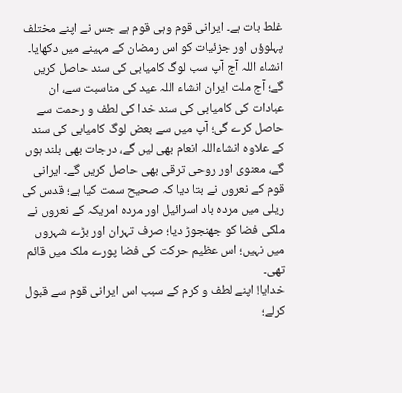غلط بات ہے۔ ایرانی قوم وہی قوم ہے جس نے اپنے مختلف پہلوؤں اور جزئیات کو اس رمضان کے مہینے میں دکھایا۔ انشاء اللہ آج آپ سب لوگ کامیابی کی سند حاصل کریں گے؛ آج ملت ایران انشاء اللہ عید کی مناسبت سے، ان عبادات کی کامیابی کی سند خدا کی لطف و رحمت سے حاصل کرے گی؛ آپ میں سے بعض لوگ کامیابی کی سند کے علاوہ انشاءاللہ انعام بھی لیں گے، درجات بھی بلند ہوں گے، معنوی اور روحی ترقی بھی حاصل کریں گے۔ ایرانی قوم کے نعروں نے بتا دیا کہ صحیح سمت کیا ہے؛ قدس کی ریلی میں مردہ باد اسرائیل اور مردہ امریکہ کے نعروں نے ملکی فضا کو جھنجوڑ دیا؛ صرف تہران اور بڑے شہروں میں نہیں؛ اس عظیم حرکت کی فضا پورے ملک میں قائم تھی۔
خدایا! اپنے لطف و کرم کے سبب اس ایرانی قوم سے قبول کرلے؛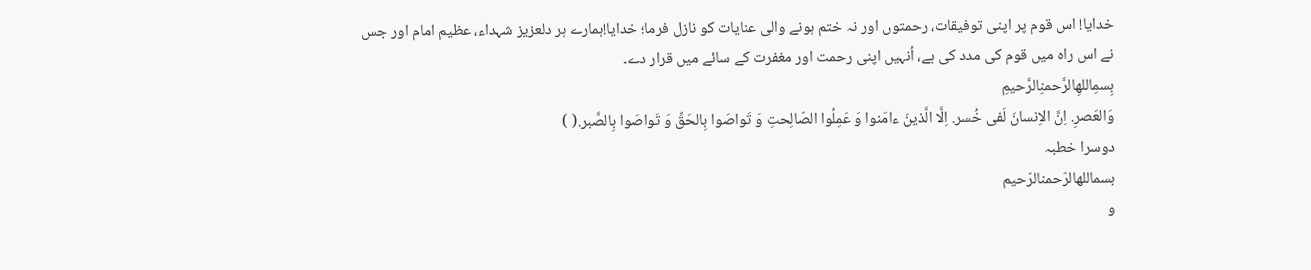خدایا! اس قوم پر اپنی توفیقات، رحمتوں اور نہ ختم ہونے والی عنایات کو نازل فرما؛ خدایا!ہمارے ہر دلعزیز شہداء، عظیم امام اور جس نے اس راہ میں قوم کی مدد کی ہے، اُنہیں اپنی رحمت اور مغفرت کے سائے میں قرار دے۔
بِسمِاللهِالرَّحمنِالرَّحیمِ
وَالعَصرِ. اِنَّ الاِنسانَ لَفی خُسر. اِلَّا الَّذینَ ءامَنوا وَ عَمِلُوا الصّالِحتِ وَ تَواصَوا بِالحَقِّ وَ تَواصَوا بِالصَّبر.( )
دوسرا خطبہ
بسماللهالرّحمنالرّحیم
و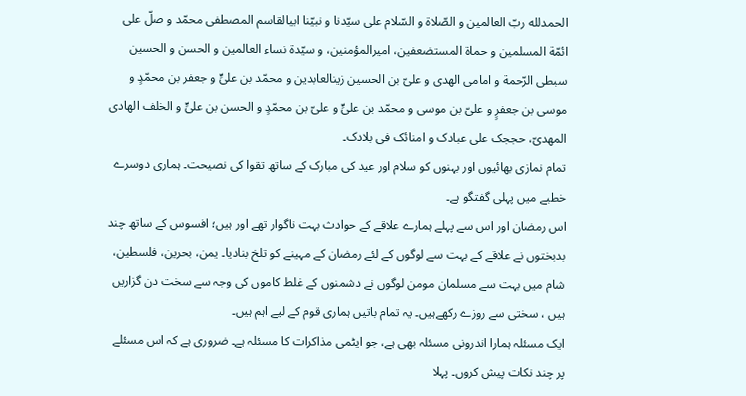الحمدلله ربّ العالمین و الصّلاة و السّلام علی سیّدنا و نبیّنا ابیالقاسم المصطفی محمّد و صلّ علی ائمّة المسلمین و حماة المستضعفین، امیرالمؤمنین، و سیّدة نساء العالمین و الحسن و الحسین سبطی الرّحمة و امامی الهدی و علیّ بن الحسین زینالعابدین و محمّد بن علیٍّ و جعفر بن محمّدٍ و موسی بن جعفرٍ و علیّ بن موسی و محمّد بن علیٍّ و علیّ بن محمّدٍ و الحسن بن علیٍّ و الخلف الهادی المهدیّ، حججک علی عبادک و امنائک فی بلادک۔
تمام نمازی بھائیوں اور بہنوں کو سلام اور عید کی مبارک کے ساتھ تقوا کی نصیحت۔ ہماری دوسرے خطبے میں پہلی گفتگو ہے۔
اس رمضان اور اس سے پہلے ہمارے علاقے کے حوادث بہت ناگوار تھے اور ہیں؛ افسوس کے ساتھ چند بدبختوں نے علاقے کے بہت سے لوگوں کے لئے رمضان کے مہینے کو تلخ بنادیا۔ یمن، بحرین، فلسطین، شام میں بہت سے مسلمان مومن لوگوں نے دشمنوں کے غلط کاموں کی وجہ سے سخت دن گزاریں ہیں ، سختی سے روزے رکھےہیں۔ یہ تمام باتیں ہماری قوم کے لیے اہم ہیں۔
ایک مسئلہ ہمارا اندرونی مسئلہ بھی ہے، جو ایٹمی مذاکرات کا مسئلہ ہے۔ ضروری ہے کہ اس مسئلے پر چند نکات پیش کروں۔ پہلا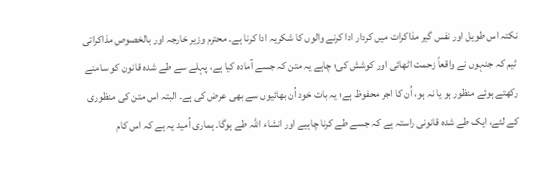نکتہ اس طویل اور نفس گیر مذاکرات میں کردار ادا کرنے والوں کا شکریہ ادا کرنا ہے۔ محترم وزیر خارجہ اور بالخصوص مذاکراتی ٹیم کہ جنہوں نے واقعاً زحمت اٹھائی اور کوشش کی؛ چاہے یہ متن کہ جسے آمادہ کیا ہے، پہلے سے طے شدہ قانون کو سامنے رکھتے ہوئے منظور ہو یا نہ ہو، اُن کا اجر محفوظ ہے؛ یہ بات خود اُن بھائیوں سے بھی عرض کی ہے۔ البتہ اس متن کی منظوری کے لئے، ایک طے شدہ قانونی راستہ ہے کہ جسے طے کرنا چاہیے اور انشاء اللہ طے ہوگا۔ ہماری اُمید یہ ہے کہ اس کام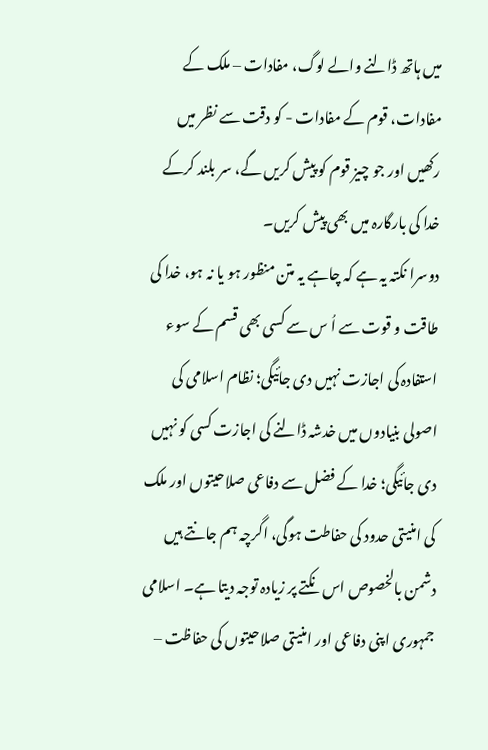میں ہاتھ ڈالنے والے لوگ، مفادات – ملک کے مفادات، قوم کے مفادات - کو دقت سے نظر میں رکھیں اور جو چیز قوم کو پیش کریں گے، سر بلند کرکے خدا کی بارگارہ میں بھی پیش کریں۔
دوسرا نکتہ یہ ہے کہ چاہے یہ متن منظور ہو یا نہ ہو، خدا کی طاقت و قوت سے اُ س سے کسی بھی قسم کے سوء استفادہ کی اجازت نہیں دی جائیگی؛ نظام اسلامی کی اصولی بنیادوں میں خدشہ ڈالنے کی اجازت کسی کو نہیں دی جائیگی؛ خدا کے فضل سے دفاعی صلاحیتوں اور ملک کی امنیتی حدود کی حفاطت ہوگی، اگرچہ ہم جانتے ہیں دشمن بالخصوص اس نکتے پر زیادہ توجہ دیتا ہے۔ اسلامی جمہوری اپنی دفاعی اور امنیتی صلاحیتوں کی حفاظت –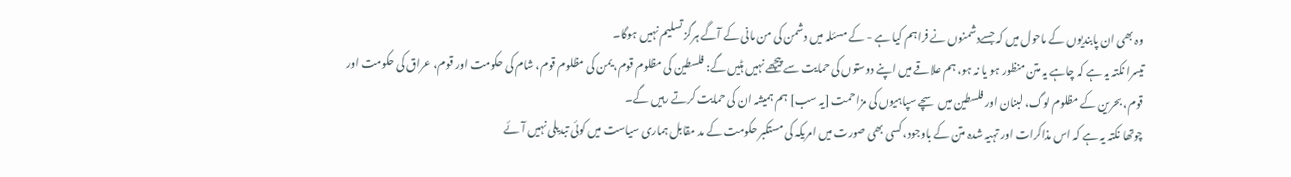وہ بھی ان پابندیوں کے ماحول میں کہ جسےدشمنوں نے فراہم کیا ہے - کے مسئلہ میں دشمن کی من مانی کے آگے ہرگز تسلیم نہیں ہوگا۔
تیسرا نکتہ یہ ہے کہ چاہے یہ متن منظور ہو یا نہ ہو، ہم علاقے میں اپنے دوستوں کی حمایت سے پیچھے نہیں ہٹیں گے: فلسطین کی مظلوم قوم، یمن کی مظلوم قوم، شام کی حکومت اور قوم، عراق کی حکومت اور قوم، بحرین کے مظلوم لوگ، لبنان اور فلسطین میں سچے سپاہیوں کی مزاحمت [یہ سب] ہم ہمیشہ ان کی حمایت کرتے رہیں گے۔
چوتھا نکتہ یہ ہے کہ اس مذاکرات اور تہیہ شدہ متن کے باوجود، کسی بھی صورت میں امریکہ کی مستکبر حکومت کے مد مقابل ہماری سیاست میں کوئی تبدیلی نہیں آئے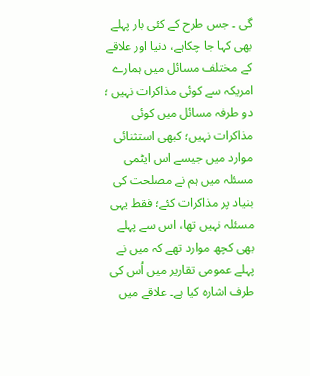گی ۔ جس طرح کے کئی بار پہلے بھی کہا جا چکاہے، دنیا اور علاقے کے مختلف مسائل میں ہمارے امریکہ سے کوئی مذاکرات نہیں ؛ دو طرفہ مسائل میں کوئی مذاکرات نہیں؛ کبھی استثنائی موارد میں جیسے اس ایٹمی مسئلہ میں ہم نے مصلحت کی بنیاد پر مذاکرات کئے؛ فقط یہی مسئلہ نہیں تھا، اس سے پہلے بھی کچھ موارد تھے کہ میں نے پہلے عمومی تقاریر میں اُس کی طرف اشارہ کیا ہے۔ علاقے میں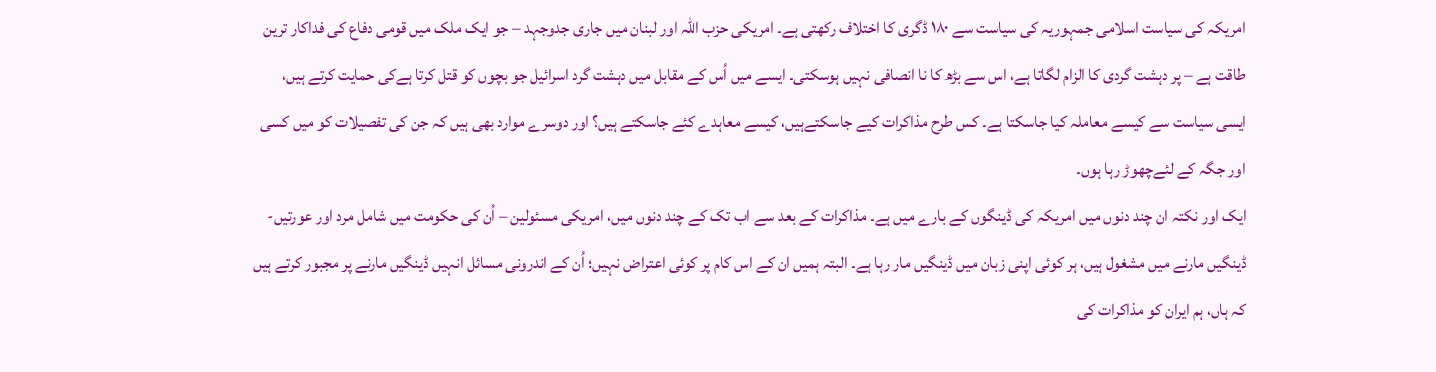امریکہ کی سیاست اسلامی جمہوریہ کی سیاست سے ۱۸۰ ڈگری کا اختلاف رکھتی ہے۔ امریکی حزب اللہ اور لبنان میں جاری جدوجہد – جو ایک ملک میں قومی دفاع کی فداکار ترین طاقت ہے – پر دہشت گردی کا الزام لگاتا ہے، اس سے بڑھ کا نا انصافی نہیں ہوسکتی۔ ایسے میں اُس کے مقابل میں دہشت گرد اسرائیل جو بچوں کو قتل کرتا ہےکی حمایت کرتے ہیں، ایسی سیاست سے کیسے معاملہ کیا جاسکتا ہے۔ کس طرح مذاکرات کیے جاسکتےہیں، کیسے معاہدے کئے جاسکتے ہیں؟ اور دوسرے موارد بھی ہیں کہ جن کی تفصیلات کو میں کسی اور جگہ کے لئےچھوڑ رہا ہوں۔
ایک اور نکتہ ان چند دنوں میں امریکہ کی ڈینگوں کے بارے میں ہے۔ مذاکرات کے بعد سے اب تک کے چند دنوں میں، امریکی مسئولین – اُن کی حکومت میں شامل مرد اور عورتیں- ڈینگیں مارنے میں مشغول ہیں، ہر کوئی اپنی زبان میں ڈینگیں مار رہا ہے۔ البتہ ہمیں ان کے اس کام پر کوئی اعتراض نہیں؛ اُن کے اندرونی مسائل انہیں ڈینگیں مارنے پر مجبور کرتے ہیں کہ ہاں، ہم ایران کو مذاکرات کی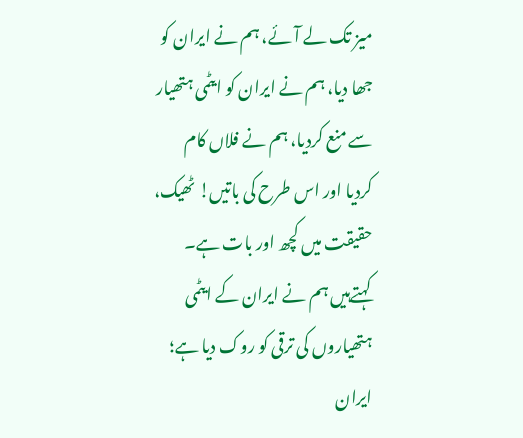میز تک لے آئے، ہم نے ایران کو جھا دیا، ہم نے ایران کو ایٹمی ہتھیار سے منع کردیا، ہم نے فلاں کام کردیا اور اس طرح کی باتیں! ٹھیک، حقیقت میں کچھ اور بات ہے۔ کہتےہیں ہم نے ایران کے ایٹمی ہتھیاروں کی ترقی کو روک دیا ہے؛ ایران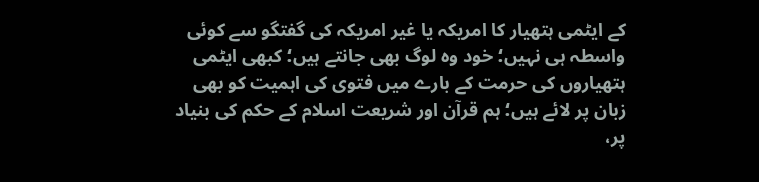کے ایٹمی ہتھیار کا امریکہ یا غیر امریکہ کی گفتگو سے کوئی واسطہ ہی نہیں؛ خود وہ لوگ بھی جانتے ہیں؛ کبھی ایٹمی ہتھیاروں کی حرمت کے بارے میں فتوی کی اہمیت کو بھی زبان پر لائے ہیں؛ ہم قرآن اور شریعت اسلام کے حکم کی بنیاد پر،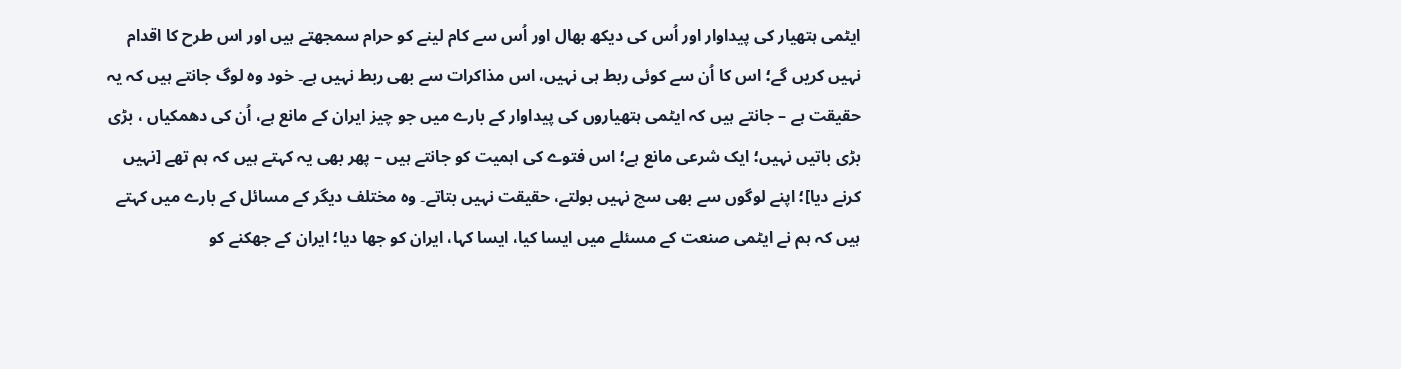ایٹمی ہتھیار کی پیداوار اور اُس کی دیکھ بھال اور اُس سے کام لینے کو حرام سمجھتے ہیں اور اس طرح کا اقدام نہیں کریں گے؛ اس کا اُن سے کوئی ربط ہی نہیں، اس مذاکرات سے بھی ربط نہیں ہے۔ خود وہ لوگ جانتے ہیں کہ یہ حقیقت ہے – جانتے ہیں کہ ایٹمی ہتھیاروں کی پیداوار کے بارے میں جو چیز ایران کے مانع ہے، اُن کی دھمکیاں ، بڑی بڑی باتیں نہیں؛ ایک شرعی مانع ہے؛ اس فتوے کی اہمیت کو جانتے ہیں – پھر بھی یہ کہتے ہیں کہ ہم تھے [نہیں کرنے دیا]؛ اپنے لوگوں سے بھی سچ نہیں بولتے، حقیقت نہیں بتاتے۔ وہ مختلف دیگر کے مسائل کے بارے میں کہتے ہیں کہ ہم نے ایٹمی صنعت کے مسئلے میں ایسا کیا، ایسا کہا، ایران کو جھا دیا؛ ایران کے جھکنے کو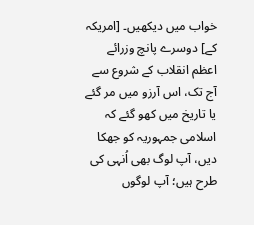خواب میں دیکھیں۔ [امریکہ کے] دوسرے پانچ وزرائے اعظم انقلاب کے شروع سے آج تک، اس آرزو میں مر گئے یا تاریخ میں کھو گئے کہ اسلامی جمہوریہ کو جھکا دیں، آپ لوگ بھی اُنہی کی طرح ہیں؛ آپ لوگوں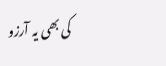کی بھی یہ آرزو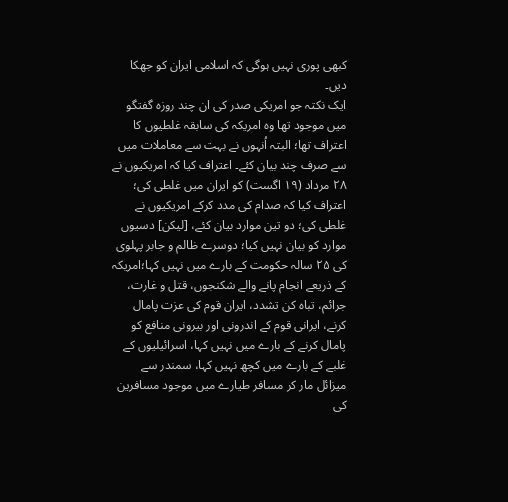کبھی پوری نہیں ہوگی کہ اسلامی ایران کو جھکا دیں۔
ایک نکتہ جو امریکی صدر کی ان چند روزہ گفتگو میں موجود تھا وہ امریکہ کی سابقہ غلطیوں کا اعتراف تھا؛ البتہ اُنہوں نے بہت سے معاملات میں سے صرف چند بیان کئے۔ اعتراف کیا کہ امریکیوں نے ۲۸ مرداد (۱۹ اگست) کو ایران میں غلطی کی؛ اعتراف کیا کہ صدام کی مدد کرکے امریکیوں نے غلطی کی؛ دو تین موارد بیان کئے، [لیکن] دسیوں موارد کو بیان نہیں کیا؛ دوسرے ظالم و جابر پہلوی کی ۲۵ سالہ حکومت کے بارے میں نہیں کہا؛امریکہ کے ذریعے انجام پانے والے شکنجوں، قتل و غارت، جرائم، تباہ کن تشدد، ایران قوم کی عزت پامال کرنے، ایرانی قوم کے اندرونی اور بیرونی منافع کو پامال کرنے کے بارے میں نہیں کہا، اسرائیلیوں کے غلبے کے بارے میں کچھ نہیں کہا، سمندر سے میزائل مار کر مسافر طیارے میں موجود مسافرین کی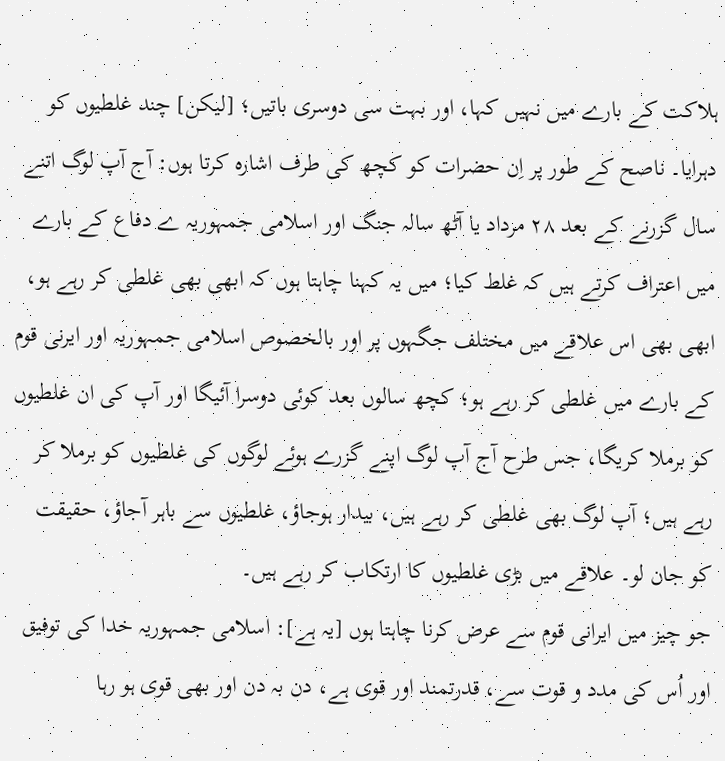ہلاکت کے بارے میں نہیں کہا، اور بہت سی دوسری باتیں؛ [لیکن] چند غلطیوں کو دہرایا۔ ناصح کے طور پر اِن حضرات کو کچھ کی طرف اشارہ کرتا ہوں: آج آپ لوگ اتنے سال گزرنے کے بعد ۲۸ مرداد یا آٹھ سالہ جنگ اور اسلامی جمہوریہ ے دفاع کے بارے میں اعتراف کرتے ہیں کہ غلط کیا؛ میں یہ کہنا چاہتا ہوں کہ ابھی بھی غلطی کر رہے ہو، ابھی بھی اس علاقے میں مختلف جگہوں پر اور بالخصوص اسلامی جمہوریہ اور ایرنی قوم کے بارے میں غلطی کر رہے ہو؛ کچھ سالوں بعد کوئی دوسرا آئیگا اور آپ کی ان غلطیوں کو برملا کریگا، جس طرح آج آپ لوگ اپنے گزرے ہوئے لوگوں کی غلطیوں کو برملا کر رہے ہیں؛ آپ لوگ بھی غلطی کر رہے ہیں، بیدار ہوجاؤ، غلطیوں سے باہر آجاؤ، حقیقت کو جان لو۔ علاقے میں بڑی غلطیوں کا ارتکاب کر رہے ہیں۔
جو چیز میں ایرانی قوم سے عرض کرنا چاہتا ہوں [یہ ہے]: اسلامی جمہوریہ خدا کی توفیق اور اُس کی مدد و قوت سے، قدرتمند اور قوی ہے، دن بہ دن اور بھی قوی ہو رہا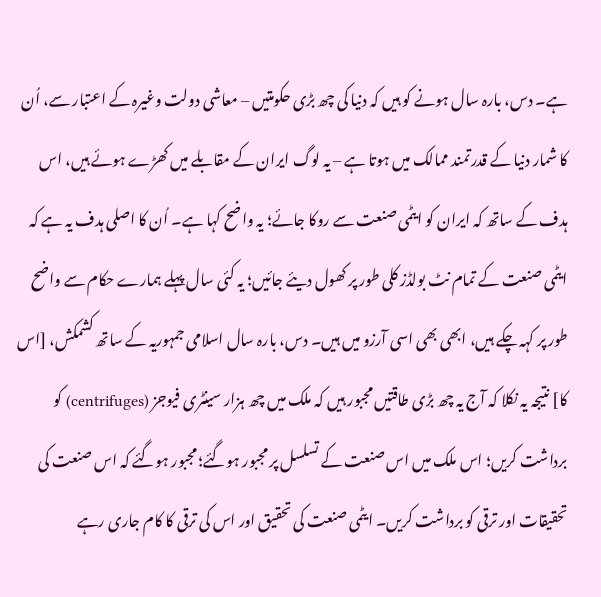ہے۔ دس، بارہ سال ہونے کو ہیں کہ دنیا کی چھ بڑی حکومتیں – معاشی دولت وغیرہ کے اعتبار سے، اُن کا شمار دنیا کے قدرتمند ممالک میں ہوتا ہے – یہ لوگ ایران کے مقابلے میں کھڑے ہوئے ہیں، اس ہدف کے ساتھ کہ ایران کو ایٹمی صنعت سے روکا جائے؛ یہ واضح کہا ہے۔ اُن کا اصلی ہدف یہ ہے کہ ایٹمی صنعت کے تمام نٹ بولڈز کلی طور پر کھول دیئے جائیں؛ یہ کئی سال پہلے ہمارے حکام سے واضح طور پر کہہ چکے ہیں، ابھی بھی اسی آرزو میں ہیں۔ دس، بارہ سال اسلامی جمہوریہ کے ساتھ کشمکش، [اس کا] نتیجہ یہ نکلا کہ آج یہ چھ بڑی طاقتیں مجبور ہیں کہ ملک میں چھ ہزار سینٹری فیوجز (centrifuges) کو برداشت کریں؛ اس ملک میں اس صنعت کے تسلسل پر مجبور ہوگئے؛ مجبور ہوگئے کہ اس صنعت کی تحقیقات اور ترقی کو برداشت کریں۔ ایٹمی صنعت کی تحقیق اور اس کی ترقی کا کام جاری رہے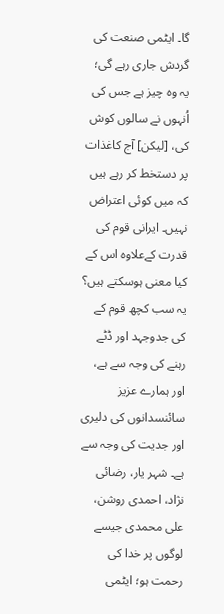گا۔ ایٹمی صنعت کی گردش جاری رہے گی؛ یہ وہ چیز ہے جس کی اُنہوں نے سالوں کوش کی، [لیکن] آج کاغذات پر دستخط کر رہے ہیں کہ میں کوئی اعتراض نہیں۔ ایرانی قوم کی قدرت کےعلاوہ اس کے کیا معنی ہوسکتے ہیں؟ یہ سب کچھ قوم کے کی جدوجہد اور ڈٹے رہنے کی وجہ سے ہے، اور ہمارے عزیز سائنسدانوں کی دلیری اور جدیت کی وجہ سے ہے۔ شہر یار، رضائی نژاد، احمدی روشن، علی محمدی جیسے لوگوں پر خدا کی رحمت ہو؛ ایٹمی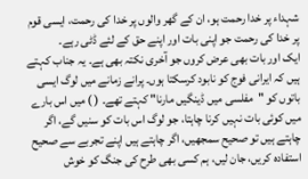شہداء پر خدا رحمت ہو، ان کے گھر والوں پر خدا کی رحمت، ایسی قوم پر خدا کی رحمت جو اپنی بات اور اپنے حق کے لئے ڈٹی رہے۔
ایک اور بات بھی عرض کروں جو آخری نکتہ بھی ہے۔ یہ جناب کہتے ہیں کہ ایرانی فوج کو نابود کرسکتا ہوں۔ پرانے زمانے میں لوگ ایسی باتوں کو "مفلسی میں ڈینگیں مارنا" کہتے تھے۔ ( ) میں اس بارے میں کوئی بات نہیں کرنا چاہتا، جو لوگ اس بات کو سنیں گے، اگر چاہتے ہیں تو صحیح سمجھیں، اگر چاہتے ہیں اپنے تجربے سے صحیح استفادہ کریں، جان لیں، ہم کسی بھی طرح کی جنگ کو خوش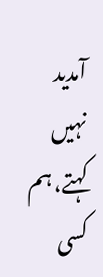آمدید نہیں کہتے، ہم کسی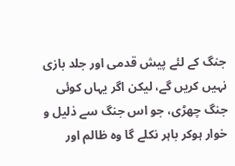جنگ کے لئے پیش قدمی اور جلد بازی نہیں کریں گے، لیکن اگر یہاں کوئی جنگ چھڑی، جو اس جنگ سے ذلیل و خوار ہوکر باہر نکلے گا وہ ظالم اور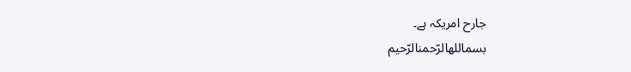جارح امریکہ ہے۔
بسماللهالرّحمنالرّحیم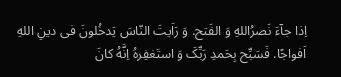اِذا جآءَ نَصرُاللهِ وَ الفَتح. وَ رَاَیتَ النّاسَ یَدخُلونَ فى دینِ اللهِ اَفواجًا. فَسَبِّح بِحَمدِ رَبِّکَ وَ استَغفِرهُ اِنَّهُ کانَ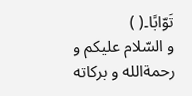تَوّابًا۔( )
و السّلام علیکم و رحمةالله و برکاته